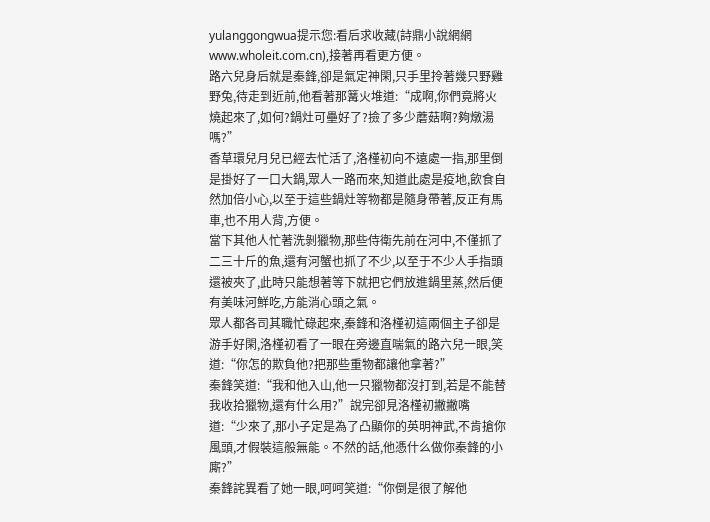yulanggongwua提示您:看后求收藏(詩鼎小說網網www.wholeit.com.cn),接著再看更方便。
路六兒身后就是秦鋒,卻是氣定神閑,只手里拎著幾只野雞野兔,待走到近前,他看著那篝火堆道:“成啊,你們竟將火燒起來了,如何?鍋灶可壘好了?撿了多少蘑菇啊?夠燉湯嗎?”
香草環兒月兒已經去忙活了,洛槿初向不遠處一指,那里倒是掛好了一口大鍋,眾人一路而來,知道此處是疫地,飲食自然加倍小心,以至于這些鍋灶等物都是隨身帶著,反正有馬車,也不用人背,方便。
當下其他人忙著洗剝獵物,那些侍衛先前在河中,不僅抓了二三十斤的魚,還有河蟹也抓了不少,以至于不少人手指頭還被夾了,此時只能想著等下就把它們放進鍋里蒸,然后便有美味河鮮吃,方能消心頭之氣。
眾人都各司其職忙碌起來,秦鋒和洛槿初這兩個主子卻是游手好閑,洛槿初看了一眼在旁邊直喘氣的路六兒一眼,笑道:“你怎的欺負他?把那些重物都讓他拿著?”
秦鋒笑道:“我和他入山,他一只獵物都沒打到,若是不能替我收拾獵物,還有什么用?”說完卻見洛槿初撇撇嘴道:“少來了,那小子定是為了凸顯你的英明神武,不肯搶你風頭,才假裝這般無能。不然的話,他憑什么做你秦鋒的小廝?”
秦鋒詫異看了她一眼,呵呵笑道:“你倒是很了解他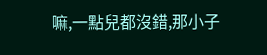嘛,一點兒都沒錯,那小子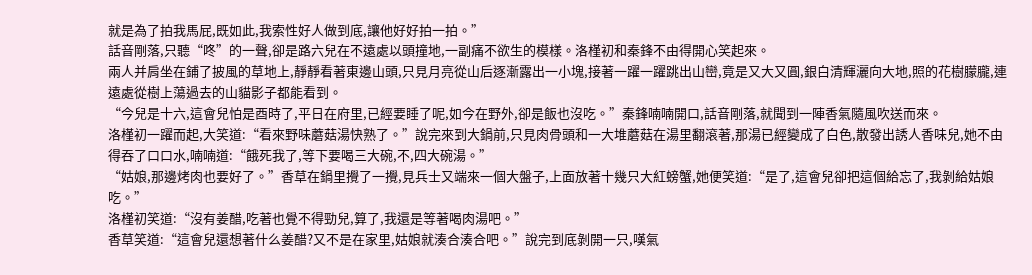就是為了拍我馬屁,既如此,我索性好人做到底,讓他好好拍一拍。”
話音剛落,只聽“咚”的一聲,卻是路六兒在不遠處以頭撞地,一副痛不欲生的模樣。洛槿初和秦鋒不由得開心笑起來。
兩人并肩坐在鋪了披風的草地上,靜靜看著東邊山頭,只見月亮從山后逐漸露出一小塊,接著一躍一躍跳出山巒,竟是又大又圓,銀白清輝灑向大地,照的花樹朦朧,連遠處從樹上蕩過去的山貓影子都能看到。
“今兒是十六,這會兒怕是酉時了,平日在府里,已經要睡了呢,如今在野外,卻是飯也沒吃。”秦鋒喃喃開口,話音剛落,就聞到一陣香氣隨風吹送而來。
洛槿初一躍而起,大笑道:“看來野味蘑菇湯快熟了。”說完來到大鍋前,只見肉骨頭和一大堆蘑菇在湯里翻滾著,那湯已經變成了白色,散發出誘人香味兒,她不由得吞了口口水,喃喃道:“餓死我了,等下要喝三大碗,不,四大碗湯。”
“姑娘,那邊烤肉也要好了。”香草在鍋里攪了一攪,見兵士又端來一個大盤子,上面放著十幾只大紅螃蟹,她便笑道:“是了,這會兒卻把這個給忘了,我剝給姑娘吃。”
洛槿初笑道:“沒有姜醋,吃著也覺不得勁兒,算了,我還是等著喝肉湯吧。”
香草笑道:“這會兒還想著什么姜醋?又不是在家里,姑娘就湊合湊合吧。”說完到底剝開一只,嘆氣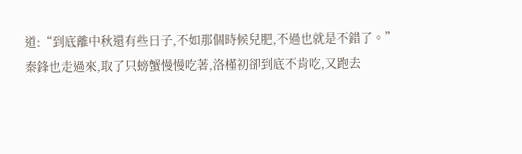道:“到底離中秋還有些日子,不如那個時候兒肥,不過也就是不錯了。”
秦鋒也走過來,取了只螃蟹慢慢吃著,洛槿初卻到底不肯吃,又跑去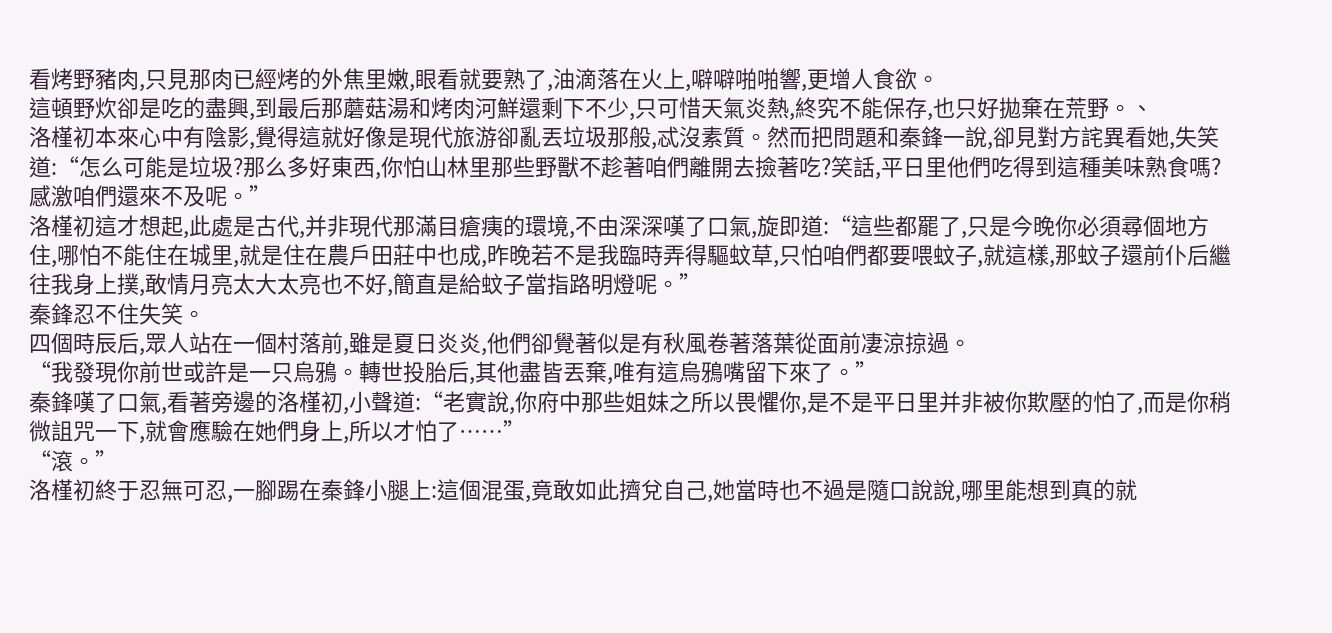看烤野豬肉,只見那肉已經烤的外焦里嫩,眼看就要熟了,油滴落在火上,噼噼啪啪響,更增人食欲。
這頓野炊卻是吃的盡興,到最后那蘑菇湯和烤肉河鮮還剩下不少,只可惜天氣炎熱,終究不能保存,也只好拋棄在荒野。、
洛槿初本來心中有陰影,覺得這就好像是現代旅游卻亂丟垃圾那般,忒沒素質。然而把問題和秦鋒一說,卻見對方詫異看她,失笑道:“怎么可能是垃圾?那么多好東西,你怕山林里那些野獸不趁著咱們離開去撿著吃?笑話,平日里他們吃得到這種美味熟食嗎?感激咱們還來不及呢。”
洛槿初這才想起,此處是古代,并非現代那滿目瘡痍的環境,不由深深嘆了口氣,旋即道:“這些都罷了,只是今晚你必須尋個地方住,哪怕不能住在城里,就是住在農戶田莊中也成,昨晚若不是我臨時弄得驅蚊草,只怕咱們都要喂蚊子,就這樣,那蚊子還前仆后繼往我身上撲,敢情月亮太大太亮也不好,簡直是給蚊子當指路明燈呢。”
秦鋒忍不住失笑。
四個時辰后,眾人站在一個村落前,雖是夏日炎炎,他們卻覺著似是有秋風卷著落葉從面前凄涼掠過。
“我發現你前世或許是一只烏鴉。轉世投胎后,其他盡皆丟棄,唯有這烏鴉嘴留下來了。”
秦鋒嘆了口氣,看著旁邊的洛槿初,小聲道:“老實說,你府中那些姐妹之所以畏懼你,是不是平日里并非被你欺壓的怕了,而是你稍微詛咒一下,就會應驗在她們身上,所以才怕了……”
“滾。”
洛槿初終于忍無可忍,一腳踢在秦鋒小腿上:這個混蛋,竟敢如此擠兌自己,她當時也不過是隨口說說,哪里能想到真的就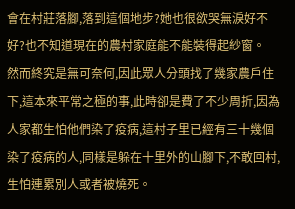會在村莊落腳,落到這個地步?她也很欲哭無淚好不好?也不知道現在的農村家庭能不能裝得起紗窗。
然而終究是無可奈何,因此眾人分頭找了幾家農戶住下,這本來平常之極的事,此時卻是費了不少周折,因為人家都生怕他們染了疫病,這村子里已經有三十幾個染了疫病的人,同樣是躲在十里外的山腳下,不敢回村,生怕連累別人或者被燒死。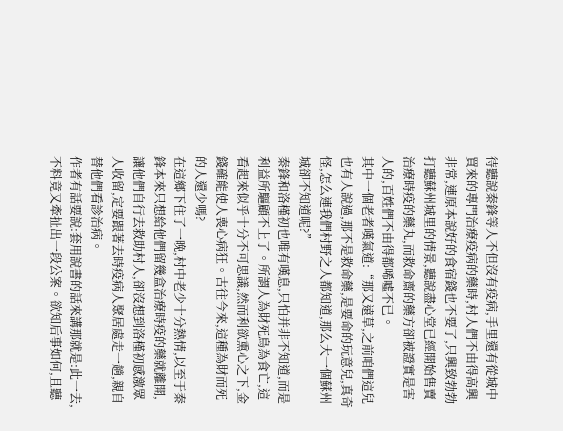待聽說秦鋒等人不但沒有疫病,手里還有從城中買來的專門治療疫病的藥時,村人們不由得高興非常,連原本說好的食宿錢也不要了,只興致勃勃打聽蘇州城里的情景,聽說盡心堂已經開始售賣治療時疫的藥丸,而救命齋的藥方卻被證實是害人的,百姓們不由得都唏噓不已。
其中一個老者嘆氣道:“那又遠草,之前咱們這兒也有人說過,那不是救命藥,是要命的玩意兒,真奇怪,怎么連我們村野之人都知道,那么大一個蘇州城卻不知道呢?”
秦鋒和洛槿初也唯有嘆息,只怕并非不知道,而是利益所驅顧不上了。所謂人為財死鳥為食亡,這看起來似乎十分不可思議,然而利欲熏心之下,金錢確能使人喪心病狂。古往今來,這種為財而死的人還少嗎?
在這鄉下住了一晚,村中老少十分熱情,以至于秦鋒本來只想給他們留幾盒治療時疫的藥就離開,讓他們自行去救助村人,卻沒想到洛槿初感激眾人收留,定要跟著去時疫病人聚居處走一趟,親自替他們看診治病。
作者有話要說:套用說書的話來講那就是:此一去,不料竟又牽扯出一段公案。欲知后事如何,且聽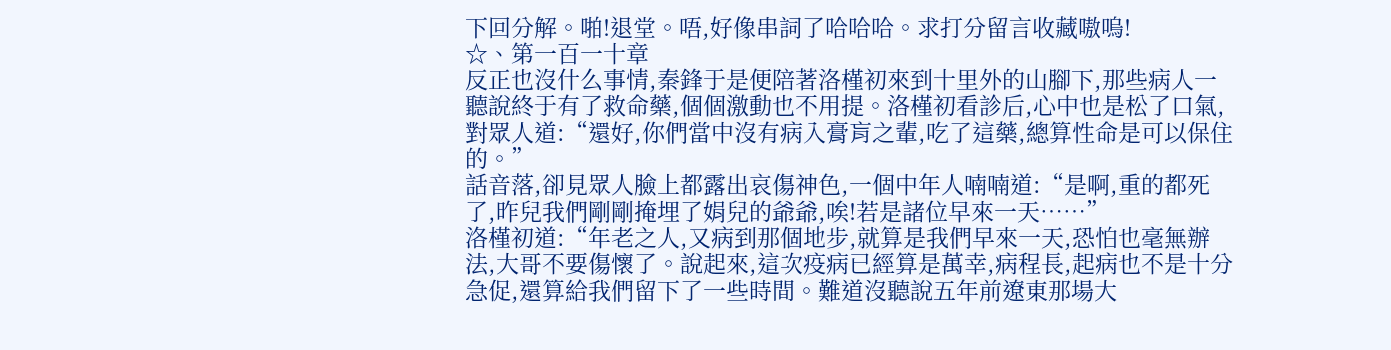下回分解。啪!退堂。唔,好像串詞了哈哈哈。求打分留言收藏嗷嗚!
☆、第一百一十章
反正也沒什么事情,秦鋒于是便陪著洛槿初來到十里外的山腳下,那些病人一聽說終于有了救命藥,個個激動也不用提。洛槿初看診后,心中也是松了口氣,對眾人道:“還好,你們當中沒有病入膏肓之輩,吃了這藥,總算性命是可以保住的。”
話音落,卻見眾人臉上都露出哀傷神色,一個中年人喃喃道:“是啊,重的都死了,昨兒我們剛剛掩埋了娟兒的爺爺,唉!若是諸位早來一天……”
洛槿初道:“年老之人,又病到那個地步,就算是我們早來一天,恐怕也毫無辦法,大哥不要傷懷了。說起來,這次疫病已經算是萬幸,病程長,起病也不是十分急促,還算給我們留下了一些時間。難道沒聽說五年前遼東那場大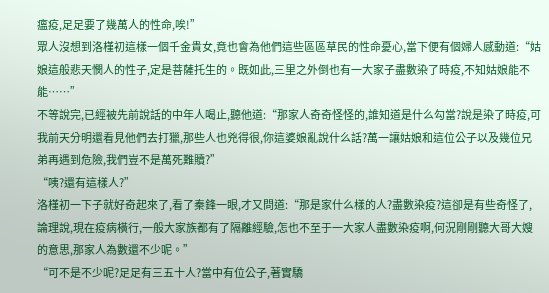瘟疫,足足要了幾萬人的性命,唉!”
眾人沒想到洛槿初這樣一個千金貴女,竟也會為他們這些區區草民的性命憂心,當下便有個婦人感動道:“姑娘這般悲天憫人的性子,定是菩薩托生的。既如此,三里之外倒也有一大家子盡數染了時疫,不知姑娘能不能……”
不等說完,已經被先前說話的中年人喝止,聽他道:“那家人奇奇怪怪的,誰知道是什么勾當?說是染了時疫,可我前天分明還看見他們去打獵,那些人也兇得很,你這婆娘亂說什么話?萬一讓姑娘和這位公子以及幾位兄弟再遇到危險,我們豈不是萬死難贖?”
“咦?還有這樣人?”
洛槿初一下子就好奇起來了,看了秦鋒一眼,才又問道:“那是家什么樣的人?盡數染疫?這卻是有些奇怪了,論理說,現在疫病橫行,一般大家族都有了隔離經驗,怎也不至于一大家人盡數染疫啊,何況剛剛聽大哥大嫂的意思,那家人為數還不少呢。”
“可不是不少呢?足足有三五十人?當中有位公子,著實驕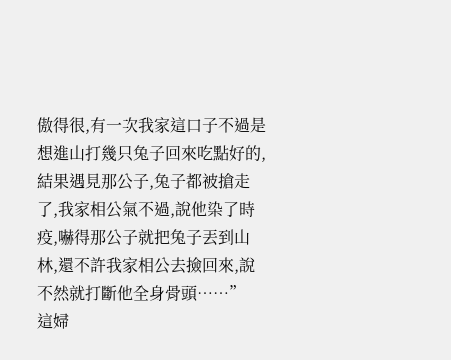傲得很,有一次我家這口子不過是想進山打幾只兔子回來吃點好的,結果遇見那公子,兔子都被搶走了,我家相公氣不過,說他染了時疫,嚇得那公子就把兔子丟到山林,還不許我家相公去撿回來,說不然就打斷他全身骨頭……”
這婦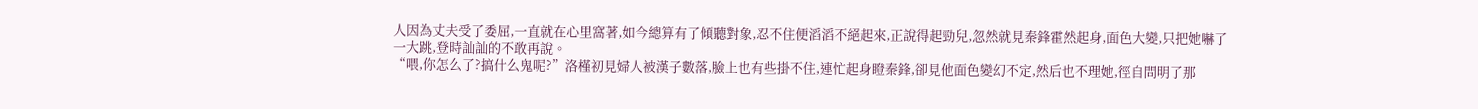人因為丈夫受了委屈,一直就在心里窩著,如今總算有了傾聽對象,忍不住便滔滔不絕起來,正說得起勁兒,忽然就見秦鋒霍然起身,面色大變,只把她嚇了一大跳,登時訕訕的不敢再說。
“喂,你怎么了?搞什么鬼呢?”洛槿初見婦人被漢子數落,臉上也有些掛不住,連忙起身瞪秦鋒,卻見他面色變幻不定,然后也不理她,徑自問明了那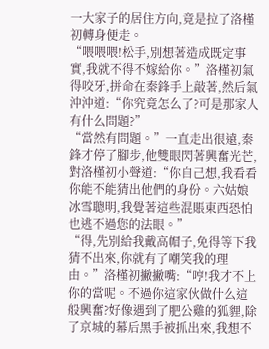一大家子的居住方向,竟是拉了洛槿初轉身便走。
“喂喂喂!松手,別想著造成既定事實,我就不得不嫁給你。”洛槿初氣得咬牙,拼命在秦鋒手上敲著,然后氣沖沖道:“你究竟怎么了?可是那家人有什么問題?”
“當然有問題。”一直走出很遠,秦鋒才停了腳步,他雙眼閃著興奮光芒,對洛槿初小聲道:“你自己想,我看看你能不能猜出他們的身份。六姑娘冰雪聰明,我覺著這些混賬東西恐怕也逃不過您的法眼。”
“得,先別給我戴高帽子,免得等下我猜不出來,你就有了嘲笑我的理由。”洛槿初撇撇嘴:“哼!我才不上你的當呢。不過你這家伙做什么這般興奮?好像遇到了肥公雞的狐貍,除了京城的幕后黑手被抓出來,我想不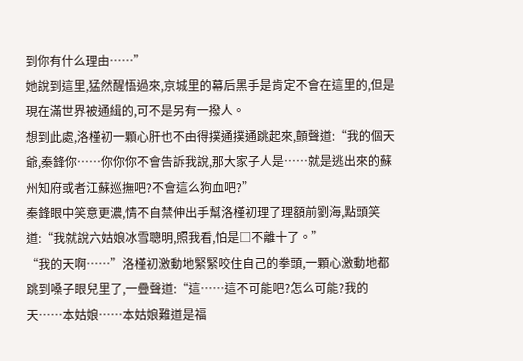到你有什么理由……”
她說到這里,猛然醒悟過來,京城里的幕后黑手是肯定不會在這里的,但是現在滿世界被通緝的,可不是另有一撥人。
想到此處,洛槿初一顆心肝也不由得撲通撲通跳起來,顫聲道:“我的個天爺,秦鋒你……你你你不會告訴我說,那大家子人是……就是逃出來的蘇州知府或者江蘇巡撫吧?不會這么狗血吧?”
秦鋒眼中笑意更濃,情不自禁伸出手幫洛槿初理了理額前劉海,點頭笑道:“我就說六姑娘冰雪聰明,照我看,怕是□不離十了。”
“我的天啊……”洛槿初激動地緊緊咬住自己的拳頭,一顆心激動地都跳到嗓子眼兒里了,一疊聲道:“這……這不可能吧?怎么可能?我的天……本姑娘……本姑娘難道是福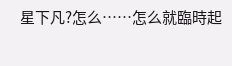星下凡?怎么……怎么就臨時起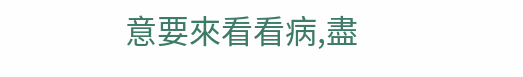意要來看看病,盡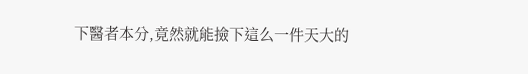下醫者本分,竟然就能撿下這么一件天大的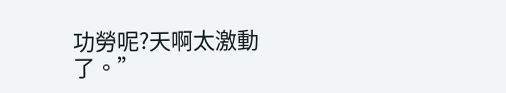功勞呢?天啊太激動了。”